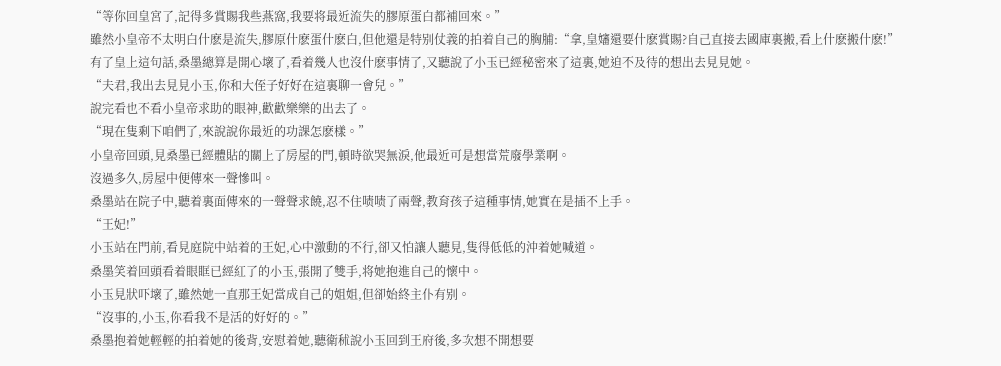“等你回皇宮了,記得多賞賜我些燕窩,我要将最近流失的膠原蛋白都補回來。”
雖然小皇帝不太明白什麽是流失,膠原什麽蛋什麽白,但他還是特别仗義的拍着自己的胸脯:“拿,皇嬸還要什麽賞賜?自己直接去國庫裏搬,看上什麽搬什麽!”
有了皇上這句話,桑墨總算是開心壞了,看着幾人也沒什麽事情了,又聽說了小玉已經秘密來了這裏,她迫不及待的想出去見見她。
“夫君,我出去見見小玉,你和大侄子好好在這裏聊一會兒。”
說完看也不看小皇帝求助的眼神,歡歡樂樂的出去了。
“現在隻剩下咱們了,來說說你最近的功課怎麽樣。”
小皇帝回頭,見桑墨已經體貼的關上了房屋的門,頓時欲哭無淚,他最近可是想當荒廢學業啊。
沒過多久,房屋中便傳來一聲慘叫。
桑墨站在院子中,聽着裏面傳來的一聲聲求饒,忍不住啧啧了兩聲,教育孩子這種事情,她實在是插不上手。
“王妃!”
小玉站在門前,看見庭院中站着的王妃,心中激動的不行,卻又怕讓人聽見,隻得低低的沖着她喊道。
桑墨笑着回頭看着眼眶已經紅了的小玉,張開了雙手,将她抱進自己的懷中。
小玉見狀吓壞了,雖然她一直那王妃當成自己的姐姐,但卻始終主仆有别。
“沒事的,小玉,你看我不是活的好好的。”
桑墨抱着她輕輕的拍着她的後背,安慰着她,聽衛秫說小玉回到王府後,多次想不開想要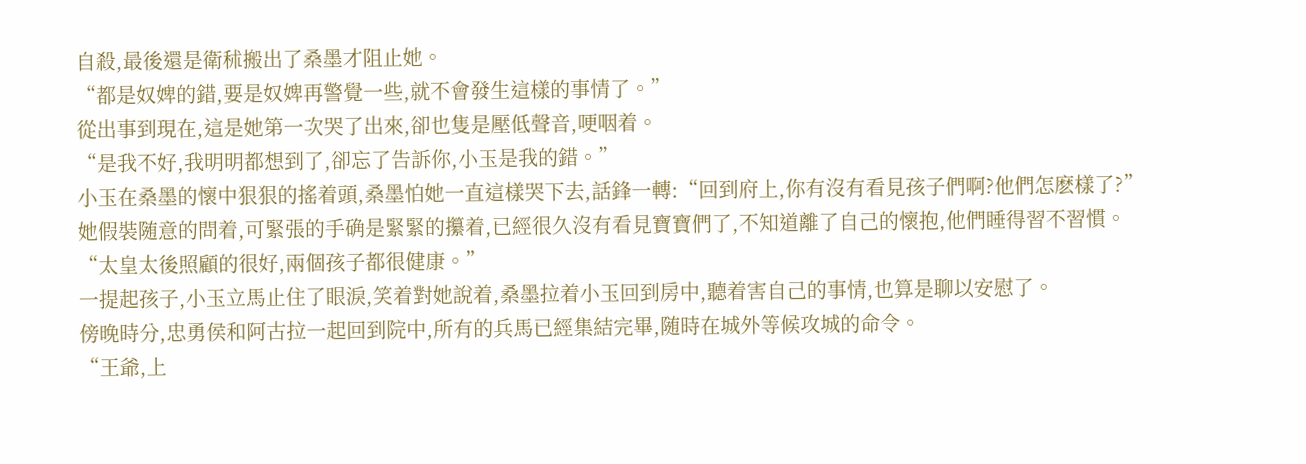自殺,最後還是衛秫搬出了桑墨才阻止她。
“都是奴婢的錯,要是奴婢再警覺一些,就不會發生這樣的事情了。”
從出事到現在,這是她第一次哭了出來,卻也隻是壓低聲音,哽咽着。
“是我不好,我明明都想到了,卻忘了告訴你,小玉是我的錯。”
小玉在桑墨的懷中狠狠的搖着頭,桑墨怕她一直這樣哭下去,話鋒一轉:“回到府上,你有沒有看見孩子們啊?他們怎麽樣了?”
她假裝随意的問着,可緊張的手确是緊緊的攥着,已經很久沒有看見寶寶們了,不知道離了自己的懷抱,他們睡得習不習慣。
“太皇太後照顧的很好,兩個孩子都很健康。”
一提起孩子,小玉立馬止住了眼淚,笑着對她說着,桑墨拉着小玉回到房中,聽着害自己的事情,也算是聊以安慰了。
傍晚時分,忠勇侯和阿古拉一起回到院中,所有的兵馬已經集結完畢,随時在城外等候攻城的命令。
“王爺,上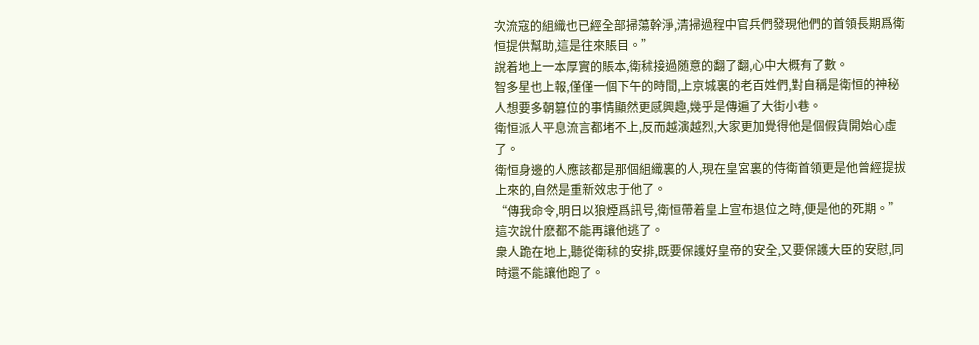次流寇的組織也已經全部掃蕩幹淨,清掃過程中官兵們發現他們的首領長期爲衛恒提供幫助,這是往來賬目。”
說着地上一本厚實的賬本,衛秫接過随意的翻了翻,心中大概有了數。
智多星也上報,僅僅一個下午的時間,上京城裏的老百姓們,對自稱是衛恒的神秘人想要多朝篡位的事情顯然更感興趣,幾乎是傳遍了大街小巷。
衛恒派人平息流言都堵不上,反而越演越烈,大家更加覺得他是個假貨開始心虛了。
衛恒身邊的人應該都是那個組織裏的人,現在皇宮裏的侍衛首領更是他曾經提拔上來的,自然是重新效忠于他了。
“傳我命令,明日以狼煙爲訊号,衛恒帶着皇上宣布退位之時,便是他的死期。”
這次說什麽都不能再讓他逃了。
衆人跪在地上,聽從衛秫的安排,既要保護好皇帝的安全,又要保護大臣的安慰,同時還不能讓他跑了。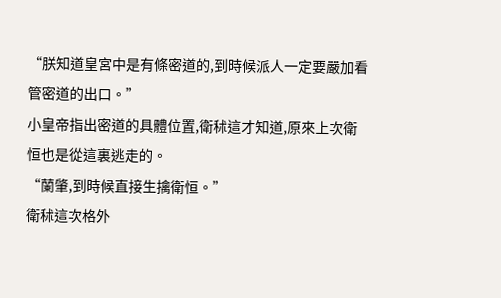“朕知道皇宮中是有條密道的,到時候派人一定要嚴加看管密道的出口。”
小皇帝指出密道的具體位置,衛秫這才知道,原來上次衛恒也是從這裏逃走的。
“蘭肇,到時候直接生擒衛恒。”
衛秫這次格外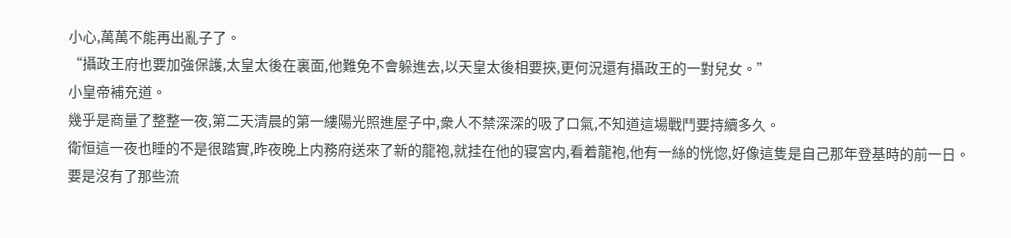小心,萬萬不能再出亂子了。
“攝政王府也要加強保護,太皇太後在裏面,他難免不會躲進去,以天皇太後相要挾,更何況還有攝政王的一對兒女。”
小皇帝補充道。
幾乎是商量了整整一夜,第二天清晨的第一縷陽光照進屋子中,衆人不禁深深的吸了口氣,不知道這場戰鬥要持續多久。
衛恒這一夜也睡的不是很踏實,昨夜晚上内務府送來了新的龍袍,就挂在他的寝宮内,看着龍袍,他有一絲的恍惚,好像這隻是自己那年登基時的前一日。
要是沒有了那些流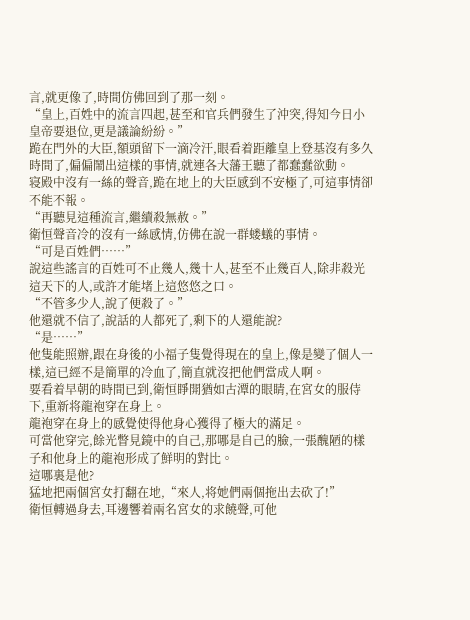言,就更像了,時間仿佛回到了那一刻。
“皇上,百姓中的流言四起,甚至和官兵們發生了沖突,得知今日小皇帝要退位,更是議論紛紛。”
跪在門外的大臣,額頭留下一滴冷汗,眼看着距離皇上登基沒有多久時間了,偏偏鬧出這樣的事情,就連各大藩王聽了都蠢蠢欲動。
寝殿中沒有一絲的聲音,跪在地上的大臣感到不安極了,可這事情卻不能不報。
“再聽見這種流言,繼續殺無赦。”
衛恒聲音冷的沒有一絲感情,仿佛在說一群蝼蟻的事情。
“可是百姓們……”
說這些謠言的百姓可不止幾人,幾十人,甚至不止幾百人,除非殺光這天下的人,或許才能堵上這悠悠之口。
“不管多少人,說了便殺了。”
他還就不信了,說話的人都死了,剩下的人還能說?
“是……”
他隻能照辦,跟在身後的小福子隻覺得現在的皇上,像是變了個人一樣,這已經不是簡單的冷血了,簡直就沒把他們當成人啊。
要看着早朝的時間已到,衛恒睜開猶如古潭的眼睛,在宮女的服侍下,重新将龍袍穿在身上。
龍袍穿在身上的感覺使得他身心獲得了極大的滿足。
可當他穿完,餘光瞥見鏡中的自己,那哪是自己的臉,一張醜陋的樣子和他身上的龍袍形成了鮮明的對比。
這哪裏是他?
猛地把兩個宮女打翻在地,“來人,将她們兩個拖出去砍了!”
衛恒轉過身去,耳邊響着兩名宮女的求饒聲,可他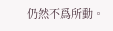仍然不爲所動。